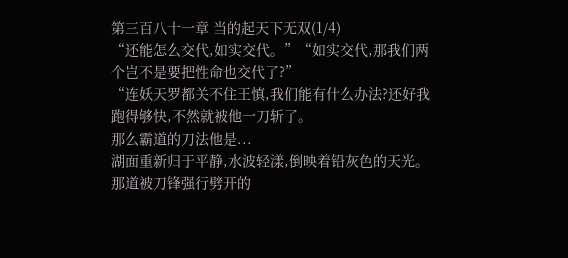第三百八十一章 当的起天下无双(1/4)
“还能怎么交代,如实交代。”“如实交代,那我们两个岂不是要把性命也交代了?”
“连妖天罗都关不住王慎,我们能有什么办法?还好我跑得够快,不然就被他一刀斩了。
那么霸道的刀法他是...
湖面重新归于平静,水波轻漾,倒映着铅灰色的天光。那道被刀锋强行劈开的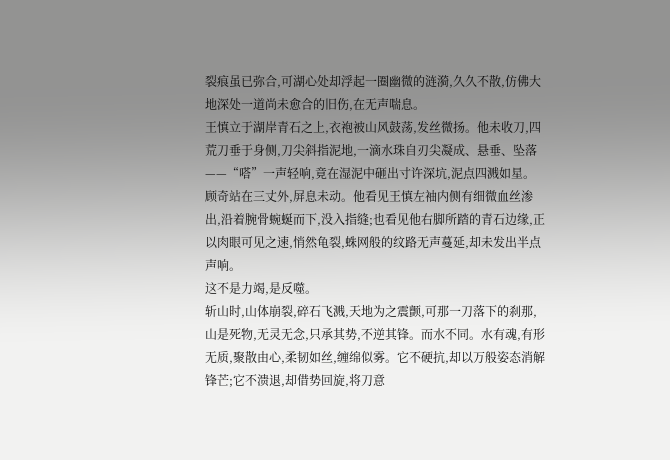裂痕虽已弥合,可湖心处却浮起一圈幽微的涟漪,久久不散,仿佛大地深处一道尚未愈合的旧伤,在无声喘息。
王慎立于湖岸青石之上,衣袍被山风鼓荡,发丝微扬。他未收刀,四荒刀垂于身侧,刀尖斜指泥地,一滴水珠自刃尖凝成、悬垂、坠落——“嗒”一声轻响,竟在湿泥中砸出寸许深坑,泥点四溅如星。
顾奇站在三丈外,屏息未动。他看见王慎左袖内侧有细微血丝渗出,沿着腕骨蜿蜒而下,没入指缝;也看见他右脚所踏的青石边缘,正以肉眼可见之速,悄然龟裂,蛛网般的纹路无声蔓延,却未发出半点声响。
这不是力竭,是反噬。
斩山时,山体崩裂,碎石飞溅,天地为之震颤,可那一刀落下的刹那,山是死物,无灵无念,只承其势,不逆其锋。而水不同。水有魂,有形无质,聚散由心,柔韧如丝,缠绵似雾。它不硬抗,却以万般姿态消解锋芒;它不溃退,却借势回旋,将刀意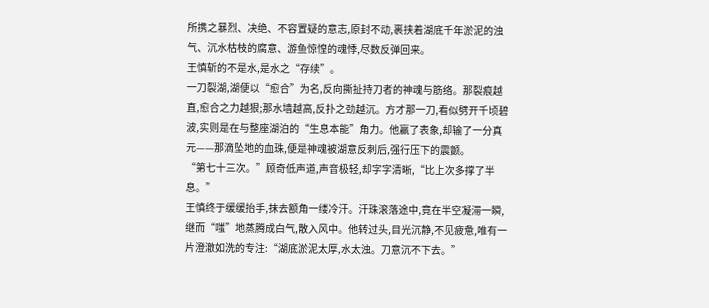所携之暴烈、决绝、不容置疑的意志,原封不动,裹挟着湖底千年淤泥的浊气、沉水枯枝的腐意、游鱼惊惶的魂悸,尽数反弹回来。
王慎斩的不是水,是水之“存续”。
一刀裂湖,湖便以“愈合”为名,反向撕扯持刀者的神魂与筋络。那裂痕越直,愈合之力越狠;那水墙越高,反扑之劲越沉。方才那一刀,看似劈开千顷碧波,实则是在与整座湖泊的“生息本能”角力。他赢了表象,却输了一分真元——那滴坠地的血珠,便是神魂被湖意反刺后,强行压下的震颤。
“第七十三次。”顾奇低声道,声音极轻,却字字清晰,“比上次多撑了半息。”
王慎终于缓缓抬手,抹去额角一缕冷汗。汗珠滚落途中,竟在半空凝滞一瞬,继而“嗤”地蒸腾成白气,散入风中。他转过头,目光沉静,不见疲惫,唯有一片澄澈如洗的专注:“湖底淤泥太厚,水太浊。刀意沉不下去。”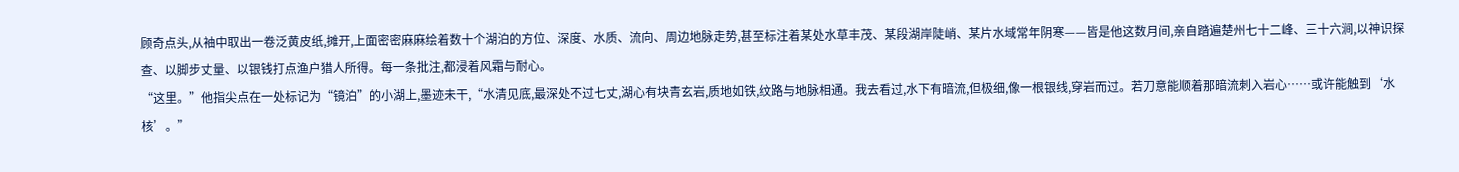顾奇点头,从袖中取出一卷泛黄皮纸,摊开,上面密密麻麻绘着数十个湖泊的方位、深度、水质、流向、周边地脉走势,甚至标注着某处水草丰茂、某段湖岸陡峭、某片水域常年阴寒——皆是他这数月间,亲自踏遍楚州七十二峰、三十六涧,以神识探查、以脚步丈量、以银钱打点渔户猎人所得。每一条批注,都浸着风霜与耐心。
“这里。”他指尖点在一处标记为“镜泊”的小湖上,墨迹未干,“水清见底,最深处不过七丈,湖心有块青玄岩,质地如铁,纹路与地脉相通。我去看过,水下有暗流,但极细,像一根银线,穿岩而过。若刀意能顺着那暗流刺入岩心……或许能触到‘水核’。”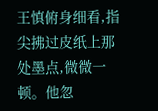王慎俯身细看,指尖拂过皮纸上那处墨点,微微一顿。他忽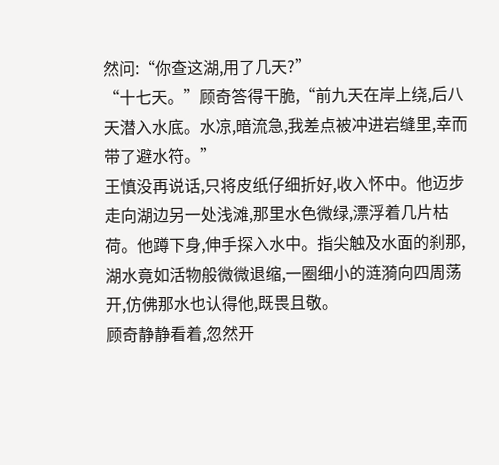然问:“你查这湖,用了几天?”
“十七天。”顾奇答得干脆,“前九天在岸上绕,后八天潜入水底。水凉,暗流急,我差点被冲进岩缝里,幸而带了避水符。”
王慎没再说话,只将皮纸仔细折好,收入怀中。他迈步走向湖边另一处浅滩,那里水色微绿,漂浮着几片枯荷。他蹲下身,伸手探入水中。指尖触及水面的刹那,湖水竟如活物般微微退缩,一圈细小的涟漪向四周荡开,仿佛那水也认得他,既畏且敬。
顾奇静静看着,忽然开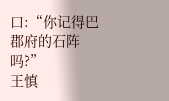口:“你记得巴郡府的石阵吗?”
王慎